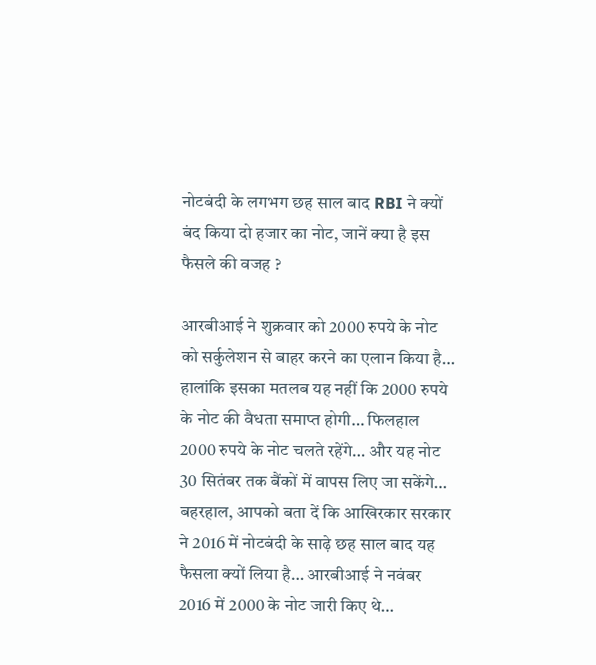नोटबंदी के लगभग छह साल बाद RBI ने क्यों बंद किया दो हजार का नोट, जानें क्या है इस फैसले की वजह ?

आरबीआई ने शुक्रवार को 2000 रुपये के नोट को सर्कुलेशन से बाहर करने का एलान किया है… हालांकि इसका मतलब यह नहीं कि 2000 रुपये के नोट की वैधता समाप्त होगी… फिलहाल 2000 रुपये के नोट चलते रहेंगे… और यह नोट 30 सितंबर तक बैंकों में वापस लिए जा सकेंगे… बहरहाल, आपको बता दें कि आखिरकार सरकार ने 2016 में नोटबंदी के साढ़े छह साल बाद यह फैसला क्यों लिया है… आरबीआई ने नवंबर 2016 में 2000 के नोट जारी किए थे…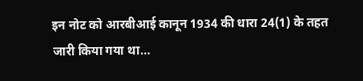इन नोट को आरबीआई कानून 1934 की धारा 24(1) के तहत जारी किया गया था…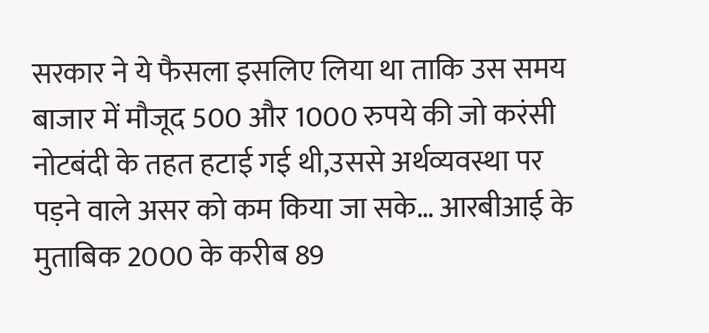सरकार ने ये फैसला इसलिए लिया था ताकि उस समय बाजार में मौजूद 500 और 1000 रुपये की जो करंसी नोटबंदी के तहत हटाई गई थी,उससे अर्थव्यवस्था पर पड़ने वाले असर को कम किया जा सके… आरबीआई के मुताबिक 2000 के करीब 89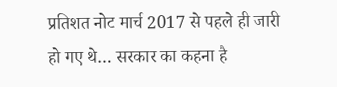प्रतिशत नोट मार्च 2017 से पहले ही जारी हो गए थे… सरकार का कहना है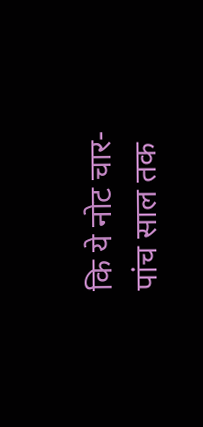कि ये नोट चार-पांच साल तक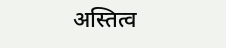अस्तित्व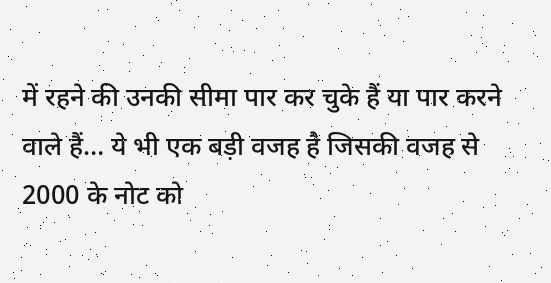में रहने की उनकी सीमा पार कर चुके हैं या पार करने वाले हैं… ये भी एक बड़ी वजह है जिसकी वजह से 2000 के नोट को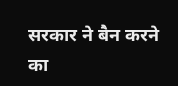सरकार ने बैन करने का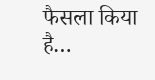फैसला किया है…